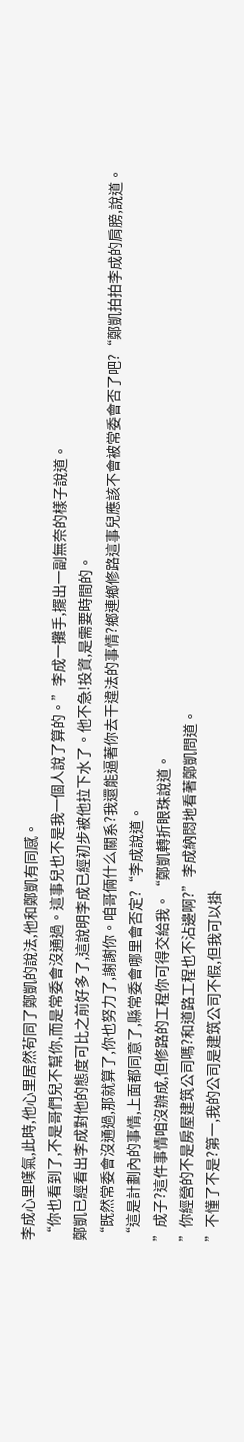李成心里嘆氣,此時,他心里居然茍同了鄭凱的說法,他和鄭凱有同感。
“你也看到了,不是哥們兒不幫你,而是常委會沒通過。這事兒也不是我一個人說了算的。”李成一攤手,擺出一副無奈的樣子說道。
鄭凱已經看出李成對他的態度可比之前好多了,這說明李成已經初步被他拉下水了。他不急!投資,是需要時間的。
“既然常委會沒通過,那就算了,你也努力了,謝謝你。咱哥倆什么關系?我還能逼著你去干違法的事情?鄉連鄉修路這事兒應該不會被常委會否了吧?“鄭凱拍拍李成的肩膀,說道。
“這是計劃內的事情,上面都同意了,縣常委會哪里會否定?“李成說道。
”成子?這件事情咱沒辦成,但修路的工程你可得交給我。“鄭凱轉折眼珠說道。
”你經營的不是房屋建筑公司嗎?和道路工程也不沾邊啊?”李成納悶地看著鄭凱問道。
”不懂了不是?第一,我的公司是建筑公司不假,但我可以掛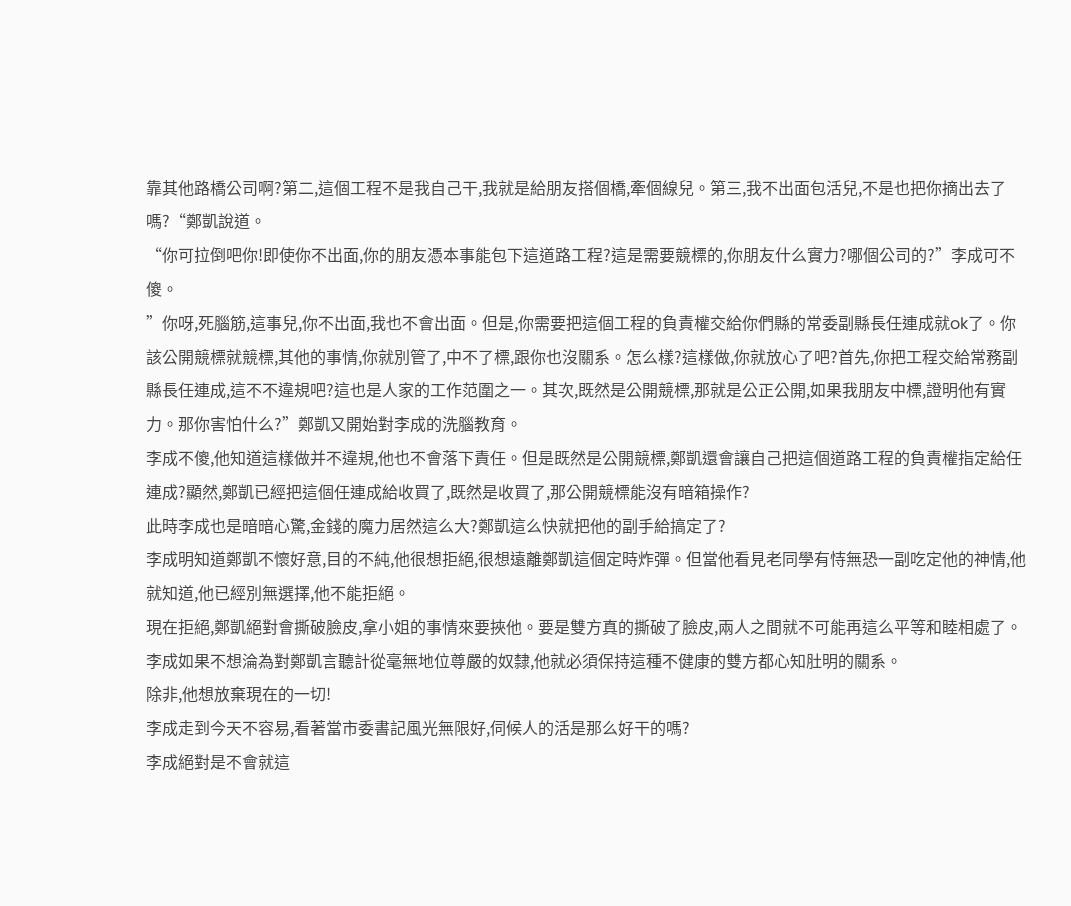靠其他路橋公司啊?第二,這個工程不是我自己干,我就是給朋友搭個橋,牽個線兒。第三,我不出面包活兒,不是也把你摘出去了嗎?“鄭凱說道。
“你可拉倒吧你!即使你不出面,你的朋友憑本事能包下這道路工程?這是需要競標的,你朋友什么實力?哪個公司的?”李成可不傻。
”你呀,死腦筋,這事兒,你不出面,我也不會出面。但是,你需要把這個工程的負責權交給你們縣的常委副縣長任連成就ok了。你該公開競標就競標,其他的事情,你就別管了,中不了標,跟你也沒關系。怎么樣?這樣做,你就放心了吧?首先,你把工程交給常務副縣長任連成,這不不違規吧?這也是人家的工作范圍之一。其次,既然是公開競標,那就是公正公開,如果我朋友中標,證明他有實力。那你害怕什么?”鄭凱又開始對李成的洗腦教育。
李成不傻,他知道這樣做并不違規,他也不會落下責任。但是既然是公開競標,鄭凱還會讓自己把這個道路工程的負責權指定給任連成?顯然,鄭凱已經把這個任連成給收買了,既然是收買了,那公開競標能沒有暗箱操作?
此時李成也是暗暗心驚,金錢的魔力居然這么大?鄭凱這么快就把他的副手給搞定了?
李成明知道鄭凱不懷好意,目的不純,他很想拒絕,很想遠離鄭凱這個定時炸彈。但當他看見老同學有恃無恐一副吃定他的神情,他就知道,他已經別無選擇,他不能拒絕。
現在拒絕,鄭凱絕對會撕破臉皮,拿小姐的事情來要挾他。要是雙方真的撕破了臉皮,兩人之間就不可能再這么平等和睦相處了。李成如果不想淪為對鄭凱言聽計從毫無地位尊嚴的奴隸,他就必須保持這種不健康的雙方都心知肚明的關系。
除非,他想放棄現在的一切!
李成走到今天不容易,看著當市委書記風光無限好,伺候人的活是那么好干的嗎?
李成絕對是不會就這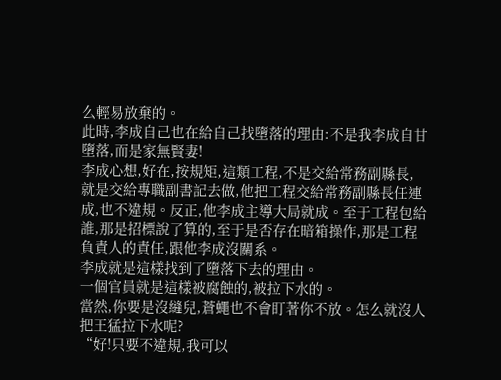么輕易放棄的。
此時,李成自己也在給自己找墮落的理由:不是我李成自甘墮落,而是家無賢妻!
李成心想,好在,按規矩,這類工程,不是交給常務副縣長,就是交給專職副書記去做,他把工程交給常務副縣長任連成,也不違規。反正,他李成主導大局就成。至于工程包給誰,那是招標說了算的,至于是否存在暗箱操作,那是工程負責人的責任,跟他李成沒關系。
李成就是這樣找到了墮落下去的理由。
一個官員就是這樣被腐蝕的,被拉下水的。
當然,你要是沒縫兒,蒼蠅也不會盯著你不放。怎么就沒人把王猛拉下水呢?
“好!只要不違規,我可以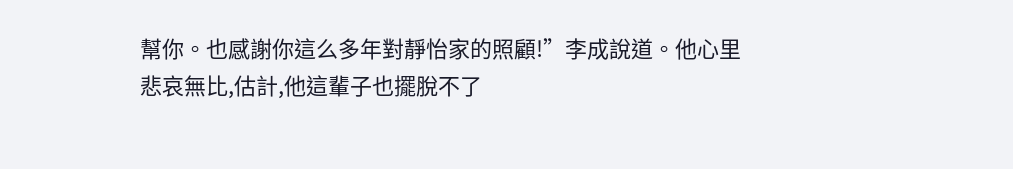幫你。也感謝你這么多年對靜怡家的照顧!”李成說道。他心里悲哀無比,估計,他這輩子也擺脫不了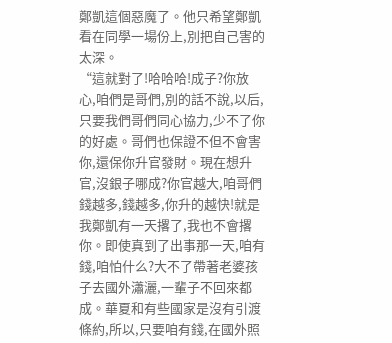鄭凱這個惡魔了。他只希望鄭凱看在同學一場份上,別把自己害的太深。
“這就對了!哈哈哈!成子?你放心,咱們是哥們,別的話不說,以后,只要我們哥們同心協力,少不了你的好處。哥們也保證不但不會害你,還保你升官發財。現在想升官,沒銀子哪成?你官越大,咱哥們錢越多,錢越多,你升的越快!就是我鄭凱有一天撂了,我也不會撂你。即使真到了出事那一天,咱有錢,咱怕什么?大不了帶著老婆孩子去國外瀟灑,一輩子不回來都成。華夏和有些國家是沒有引渡條約,所以,只要咱有錢,在國外照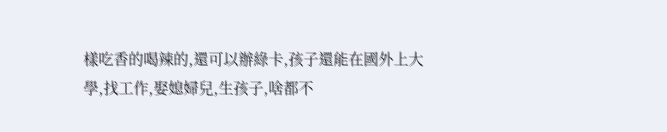樣吃香的喝辣的,還可以辦綠卡,孩子還能在國外上大學,找工作,娶媳婦兒,生孩子,啥都不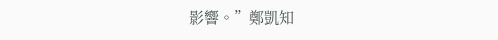影響。”鄭凱知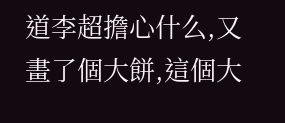道李超擔心什么,又畫了個大餅,這個大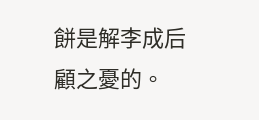餅是解李成后顧之憂的。